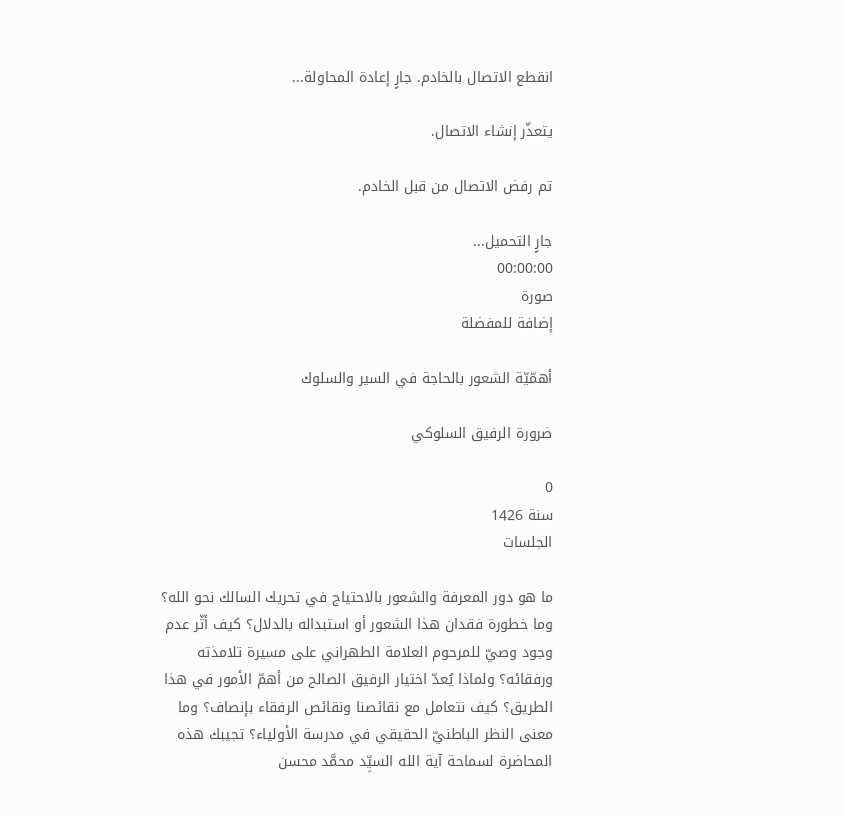انقطع الاتصال بالخادم. جارٍ إعادة المحاولة...

يتعذّر إنشاء الاتصال.

تم رفض الاتصال من قبل الخادم.

جارٍ التحميل...
00:00:00
صورة
إضافة للمفضلة

أهمّيّة الشعور بالحاجة في السير والسلوك

ضرورة الرفيق السلوكي

0
سنة 1426
الجلسات

ما هو دور المعرفة والشعور بالاحتياج في تحريك السالك نحو الله؟ وما خطورة فقدان هذا الشعور أو استبداله بالدلال؟ كيف أثّر عدم وجود وصيّ للمرحوم العلامة الطهراني على مسيرة تلامذته ورفقائه؟ ولماذا يُعدّ اختيار الرفيق الصالح من أهمّ الأمور في هذا الطريق؟ كيف نتعامل مع نقائصنا ونقائص الرفقاء بإنصاف؟ وما معنى النظر الباطنيّ الحقيقي في مدرسة الأولياء؟ تجيبك هذه المحاضرة لسماحة آية الله السيِّد محمَّد محسن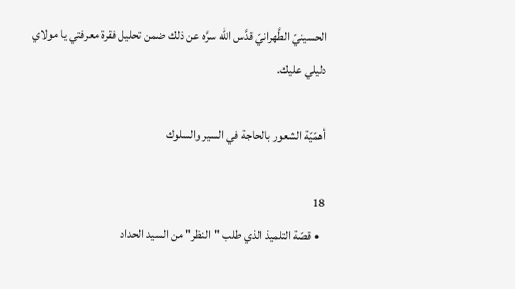الحسينيّ الطَّهرانيّ قدَّس الله سرَّه عن ذلك ضمن تحليل فقرة معرفتي يا مولاي دليلي عليك.

أهمّيّة الشعور بالحاجة في السير والسلوك

18
  • قصّة التلميذ الذي طلب "النظر" من السيد الحداد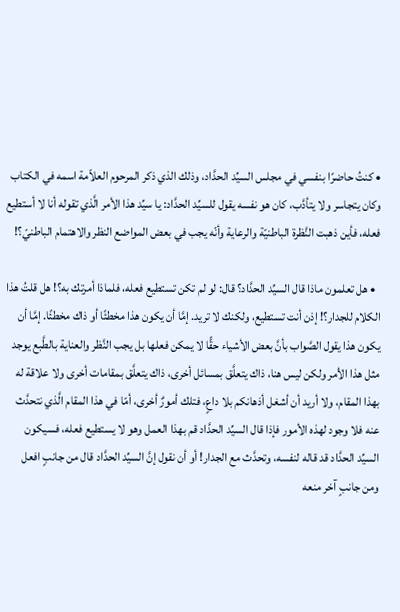• كنتُ حاضرًا بنفسي في مجلس السيِّد الحدَّاد، وذلك الذي ذكر المرحوم العلاّمة اسمه في الكتاب وكان يتجاسر ولا يتأدَّب، كان هو نفسه يقول للسيِّد الحدَّاد: يا سيِّد هذا الأمر الَّذي تقوله أنا لا أستطيع فعله، فأين ذهبت النَّظرة الباطنيّة والرعاية وأنّه يجب في بعض المواضع النظر والاهتمام الباطنيّ؟!

  • هل تعلمون ماذا قال السيِّد الحدَّاد؟ قال: لو لم تكن تستطيع فعله، فلماذا أمرتك به؟! هل قلتُ هذا الكلام للجدار؟! إذن أنت تستطيع، ولكنك لا تريد. إمَّا أن يكون هذا مخطئًا أو ذاك مخطئًا. إمَّا أن يكون هذا يقول الصَّواب بأنَّ بعض الأشياء حقًّا لا يمكن فعلها بل يجب النَّظر والعناية بالطَّبع يوجد مثل هذا الأمر ولكن ليس هنا، ذاك يتعلَّق بمسائل أخرى، ذاك يتعلَّق بمقامات أخرى ولا علاقة له بهذا المقام، ولا أريد أن أشغل أذهانكم بلا داعٍ، فتلك أمورٌ أخرى، أمّا في هذا المقام الَّذي نتحدَّث عنه فلا وجود لهذه الأمور فإذا قال السيِّد الحدَّاد قم بهذا العمل وهو لا يستطيع فعله، فسيكون السيِّد الحدَّاد قد قاله لنفسه، وتحدَّث مع الجدار! أو أن نقول إنَّ السيِّد الحدَّاد قال من جانبٍ افعل ومن جانبٍ آخر منعه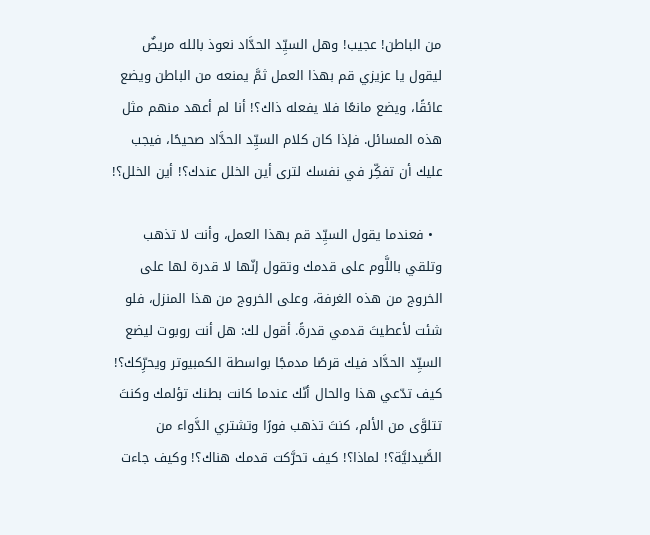من الباطن! عجيب! وهل السيِّد الحدَّاد نعوذ بالله مريضٌ ليقول يا عزيزي قم بهذا العمل ثمَّ يمنعه من الباطن ويضع عائقًا، ويضع مانعًا فلا يفعله ذاك؟! أنا لم أعهد منهم مثل هذه المسائل. فإذا كان كلام السيِّد الحدَّاد صحيحًا، فيجب عليك أن تفكِّر في نفسك لترى أين الخلل عندك؟! أين الخلل؟!

  • فعندما يقول السيِّد قم بهذا العمل، وأنت لا تذهب وتلقي باللَّوم على قدمك وتقول إنّها لا قدرة لها على الخروج من هذه الغرفة، وعلى الخروج من هذا المنزل، فلو شئت لأعطيتَ قدمي قدرةً. أقول لك: هل أنت روبوت ليضع السيِّد الحدَّاد فيك قرصًا مدمجًا بواسطة الكمبيوتر ويحرِّكك؟! كيف تدّعي هذا والحال أنّك عندما كانت بطنك تؤلمك وكنتَ تتلوَّى من الألم، كنتَ تذهب فورًا وتشتري الدَّواء من الصَّيدليَّة؟! لماذا؟! كيف تحرَّكت قدمك هناك؟! وكيف جاءت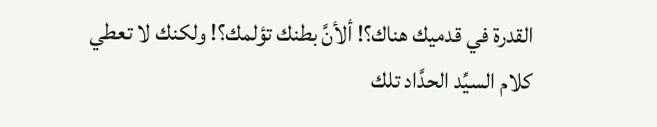القدرة في قدميك هناك؟! ألأنَّ بطنك تؤلمك؟! ولكنك لا تعطي كلام السيِّد الحدَّاد تلك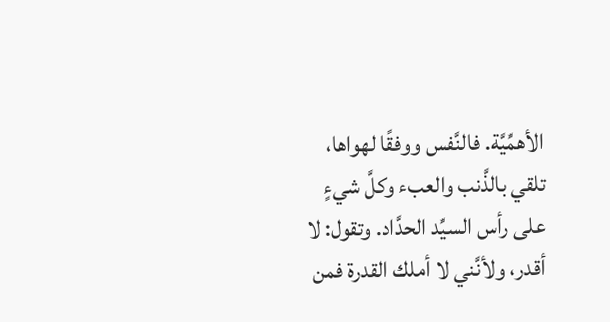الأهمِّيَّة. فالنَّفس ووفقًا لهواها، تلقي بالذَّنب والعبء وكلَّ شيءٍ على رأس السيِّد الحدَّاد. وتقول: لا أقدر، ولأنَّني لا أملك القدرة فمن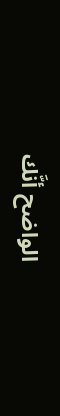الواضح أنَّك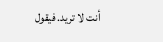أنت لا تريد. فيقول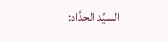السيِّد الحدَّاد: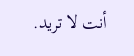أنت لا تريد.